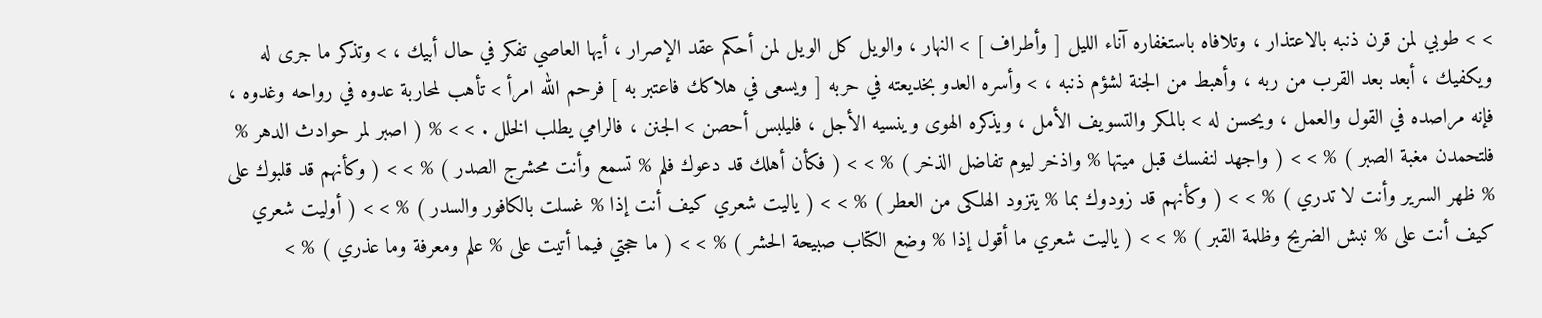> > طوبي لمن قرن ذنبه بالاعتذار ، وتلافاه باستغفاره آناء الليل [ وأطراف ] > النهار ، والويل كل الويل لمن أحكم عقد الإصرار ، أيها العاصي تفكر في حال أبيك ، > وتذكر ما جرى له ويكفيك ، أبعد بعد القرب من ربه ، وأهبط من الجنة لشؤم ذنبه ، > وأسره العدو بخديعته في حربه [ ويسعى في هلاكك فاعتبر به ] فرحم الله امرأ > تأهب لمحاربة عدوه في رواحه وغدوه ، فإنه مراصده في القول والعمل ، ويحسن له > بالمكر والتسويف الأمل ، ويذكره الهوى وينسيه الأجل ، فليلبس أحصن > الجنن ، فالرامي يطلب الخلل . > > % ( اصبر لمر حوادث الدهر % فلتحمدن مغبة الصبر ) % > > ( واجهد لنفسك قبل ميتها % واذخر ليوم تفاضل الذخر ) % > > ( فكأن أهلك قد دعوك فلم % تسمع وأنت محشرج الصدر ) % > > ( وكأنهم قد قلبوك على % ظهر السرير وأنت لا تدري ) % > > ( وكأنهم قد زودوك بما % يتزود الهلكى من العطر ) % > > ( ياليت شعري كيف أنت إذا % غسلت بالكافور والسدر ) % > > ( أوليت شعري كيف أنت على % نبش الضريح وظلمة القبر ) % > > ( ياليت شعري ما أقول إذا % وضع الكتاب صبيحة الحشر ) % > > ( ما حجتي فيما أتيت على % علم ومعرفة وما عذري ) % >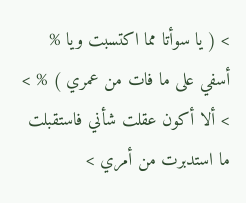> ( يا سوأتا مما اكتسبت ويا % أسفي على ما فات من عمري ) % > > ألا أكون عقلت شأني فاستقبلت ما استدبرت من أمري >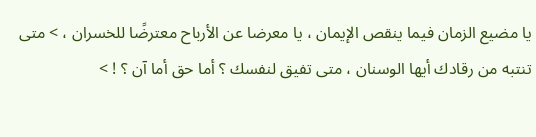يا مضيع الزمان فيما ينقص الإيمان ، يا معرضا عن الأرباح معترضًا للخسران ، > متى تنتبه من رقادك أيها الوسنان ، متى تفيق لنفسك ؟ أما حق أما آن ؟ ! >